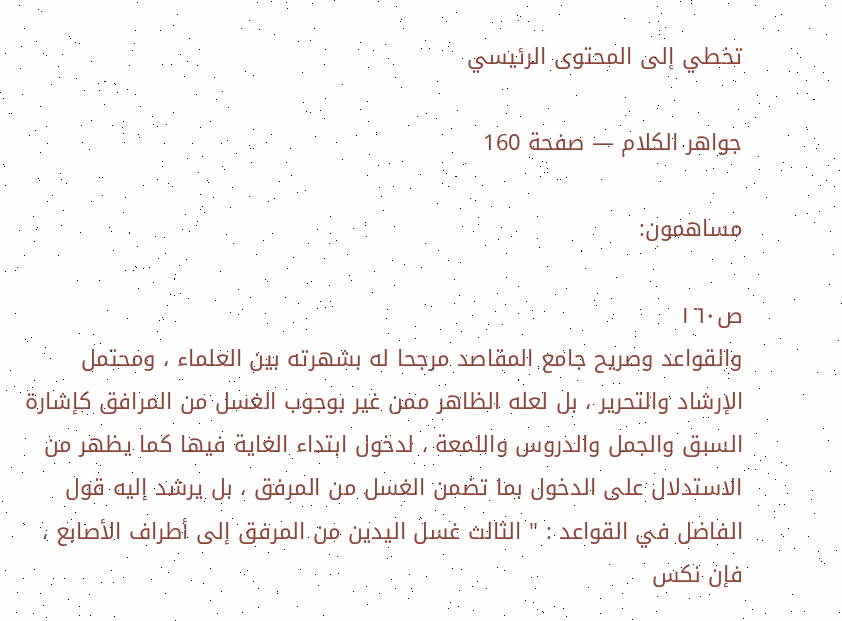تخطي إلى المحتوى الرئيسي

جواهر الكلام — صفحة 160

مساهمون:

ص١٦٠
والقواعد وصريح جامع المقاصد مرجحا له بشهرته بين العلماء ، ومحتمل الإرشاد والتحرير ، بل لعله الظاهر ممن غير بوجوب الغسل من المرافق كإشارة السبق والجمل والدروس واللمعة ، لدخول ابتداء الغاية فيها كما يظهر من الاستدلال على الدخول بما تضمن الغسل من المرفق ، بل يرشد إليه قول الفاضل في القواعد : " الثالث غسل اليدين من المرفق إلى أطراف الأصابع ، فإن نكس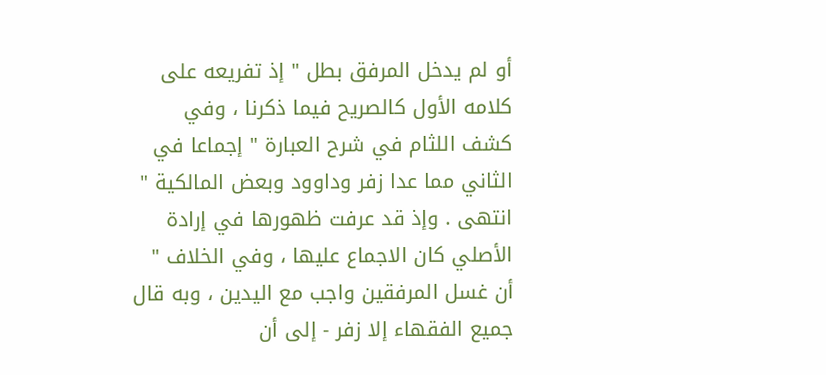أو لم يدخل المرفق بطل " إذ تفريعه على كلامه الأول كالصريح فيما ذكرنا ، وفي كشف اللثام في شرح العبارة " إجماعا في الثاني مما عدا زفر وداوود وبعض المالكية " انتهى . وإذ قد عرفت ظهورها في إرادة الأصلي كان الاجماع عليها ، وفي الخلاف " أن غسل المرفقين واجب مع اليدين ، وبه قال جميع الفقهاء إلا زفر - إلى أن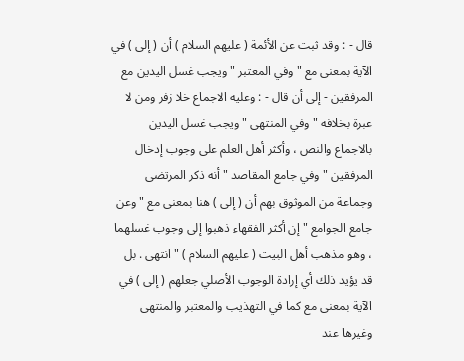قال - : وقد ثبت عن الأئمة ( عليهم السلام ) أن ( إلى ) في الآية بمعنى مع " وفي المعتبر " ويجب غسل اليدين مع المرفقين - إلى أن قال - : وعليه الاجماع خلا زفر ومن لا عبرة بخلافه " وفي المنتهى " ويجب غسل اليدين بالاجماع والنص ، وأكثر أهل العلم على وجوب إدخال المرفقين " وفي جامع المقاصد " أنه ذكر المرتضى وجماعة من الموثوق بهم أن ( إلى ) هنا بمعنى مع " وعن جامع الجوامع " إن أكثر الفقهاء ذهبوا إلى وجوب غسلهما ، وهو مذهب أهل البيت ( عليهم السلام ) " انتهى . بل قد يؤيد ذلك أي إرادة الوجوب الأصلي جعلهم ( إلى ) في الآية بمعنى مع كما في التهذيب والمعتبر والمنتهى وغيرها عند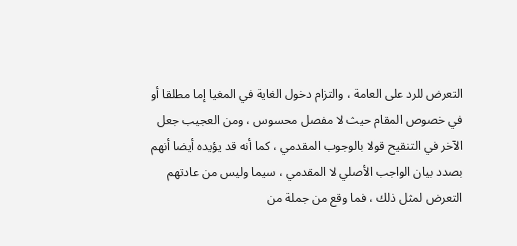التعرض للرد على العامة ، والتزام دخول الغاية في المغيا إما مطلقا أو في خصوص المقام حيث لا مفصل محسوس ، ومن العجيب جعل الآخر في التنقيح قولا بالوجوب المقدمي ، كما أنه قد يؤيده أيضا أنهم بصدد بيان الواجب الأصلي لا المقدمي ، سيما وليس من عادتهم التعرض لمثل ذلك ، فما وقع من جملة من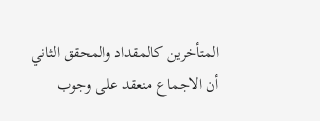المتأخرين كالمقداد والمحقق الثاني أن الاجماع منعقد على وجوب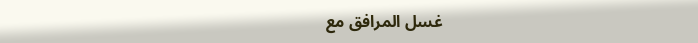غسل المرافق مع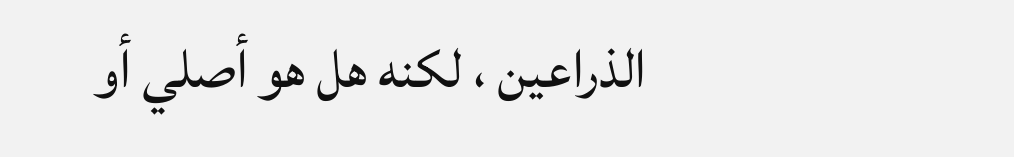الذراعين ، لكنه هل هو أصلي أو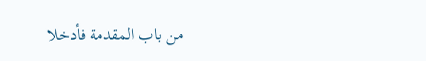من باب المقدمة فأدخلا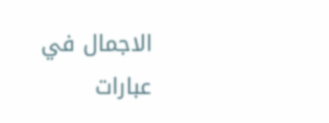الاجمال في عبارات